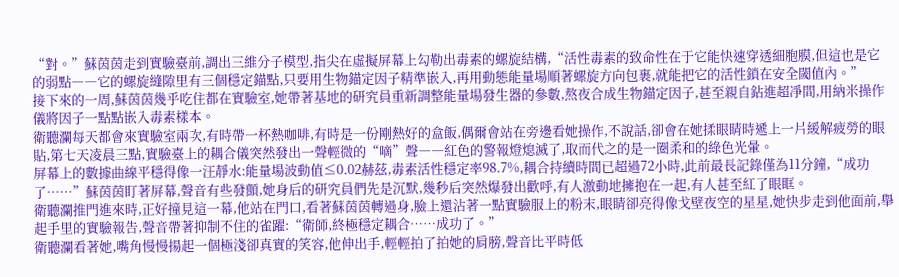“對。”蘇茵茵走到實驗臺前,調出三維分子模型,指尖在虛擬屏幕上勾勒出毒素的螺旋結構,“活性毒素的致命性在于它能快速穿透細胞膜,但這也是它的弱點――它的螺旋縫隙里有三個穩定錨點,只要用生物錨定因子精準嵌入,再用動態能量場順著螺旋方向包裹,就能把它的活性鎖在安全閾值內。”
接下來的一周,蘇茵茵幾乎吃住都在實驗室,她帶著基地的研究員重新調整能量場發生器的參數,熬夜合成生物錨定因子,甚至親自鉆進超凈間,用納米操作儀將因子一點點嵌入毒素樣本。
衛聽瀾每天都會來實驗室兩次,有時帶一杯熱咖啡,有時是一份剛熱好的盒飯,偶爾會站在旁邊看她操作,不說話,卻會在她揉眼睛時遞上一片緩解疲勞的眼貼,第七天凌晨三點,實驗臺上的耦合儀突然發出一聲輕微的“嘀”聲――紅色的警報燈熄滅了,取而代之的是一圈柔和的綠色光暈。
屏幕上的數據曲線平穩得像一汪靜水:能量場波動值≤0.02赫茲,毒素活性穩定率98.7%,耦合持續時間已超過72小時,此前最長記錄僅為11分鐘,“成功了……”蘇茵茵盯著屏幕,聲音有些發顫,她身后的研究員們先是沉默,幾秒后突然爆發出歡呼,有人激動地擁抱在一起,有人甚至紅了眼眶。
衛聽瀾推門進來時,正好撞見這一幕,他站在門口,看著蘇茵茵轉過身,臉上還沾著一點實驗服上的粉末,眼睛卻亮得像戈壁夜空的星星,她快步走到他面前,舉起手里的實驗報告,聲音帶著抑制不住的雀躍:“衛師,終極穩定耦合……成功了。”
衛聽瀾看著她,嘴角慢慢揚起一個極淺卻真實的笑容,他伸出手,輕輕拍了拍她的肩膀,聲音比平時低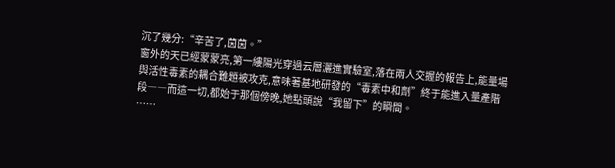沉了幾分:“辛苦了,茵茵。”
窗外的天已經蒙蒙亮,第一縷陽光穿過云層灑進實驗室,落在兩人交握的報告上,能量場與活性毒素的耦合難題被攻克,意味著基地研發的“毒素中和劑”終于能進入量產階段――而這一切,都始于那個傍晚,她點頭說“我留下”的瞬間。
……